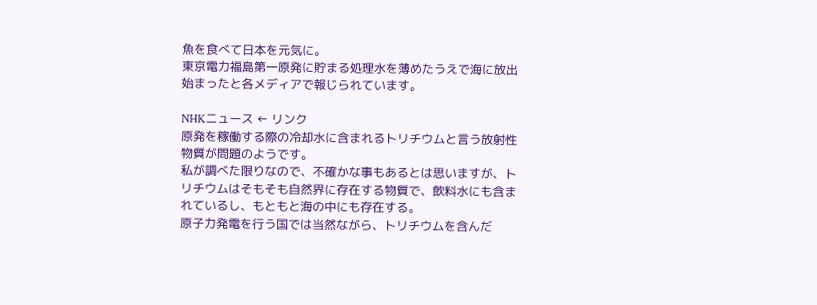魚を食べて日本を元気に。
東京電力福島第一原発に貯まる処理水を薄めたうえで海に放出始まったと各メディアで報じられています。

NHKニュース ← リンク
原発を稼働する際の冷却水に含まれるトリチウムと言う放射性物質が問題のようです。
私が調べた限りなので、不確かな事もあるとは思いますが、トリチウムはそもそも自然界に存在する物質で、飲料水にも含まれているし、もともと海の中にも存在する。
原子力発電を行う国では当然ながら、トリチウムを含んだ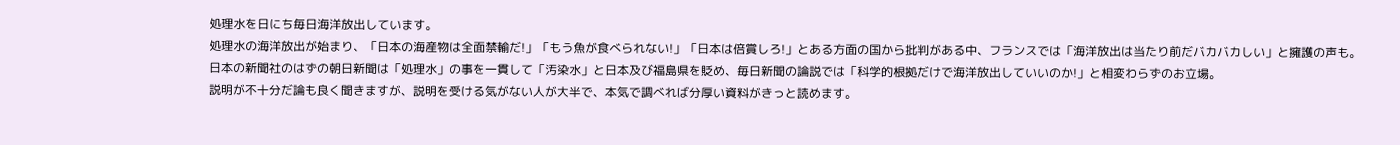処理水を日にち毎日海洋放出しています。
処理水の海洋放出が始まり、「日本の海産物は全面禁輸だ!」「もう魚が食べられない!」「日本は倍賞しろ!」とある方面の国から批判がある中、フランスでは「海洋放出は当たり前だバカバカしい」と擁護の声も。
日本の新聞社のはずの朝日新聞は「処理水」の事を一貫して「汚染水」と日本及び福島県を貶め、毎日新聞の論説では「科学的根拠だけで海洋放出していいのか!」と相変わらずのお立場。
説明が不十分だ論も良く聞きますが、説明を受ける気がない人が大半で、本気で調べれば分厚い資料がきっと読めます。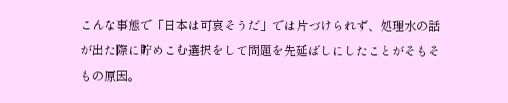こんな事態で「日本は可哀そうだ」では片づけられず、処理水の話が出た際に貯めこむ選択をして問題を先延ばしにしたことがそもそもの原因。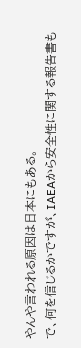やんや言われる原因は日本にもある。
で、何を信じるかですが、IAEAから安全性に関する報告書も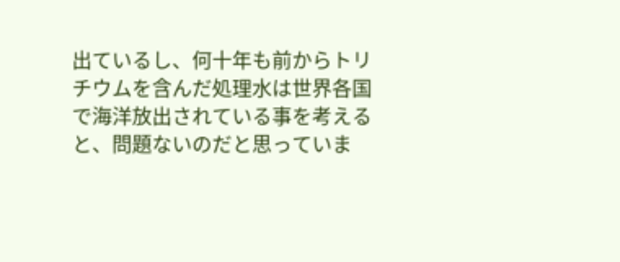出ているし、何十年も前からトリチウムを含んだ処理水は世界各国で海洋放出されている事を考えると、問題ないのだと思っていま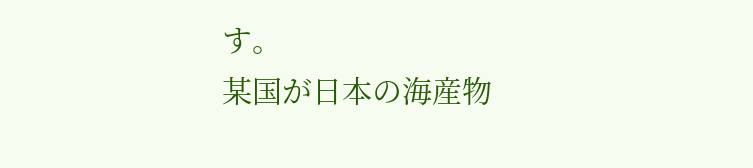す。
某国が日本の海産物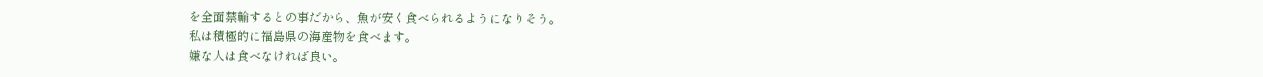を全面禁輸するとの事だから、魚が安く食べられるようになりそう。
私は積極的に福島県の海産物を食べます。
嫌な人は食べなければ良い。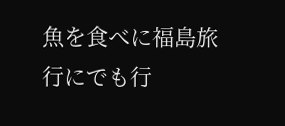魚を食べに福島旅行にでも行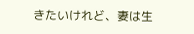きたいけれど、妻は生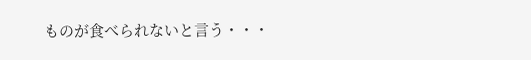ものが食べられないと言う・・・